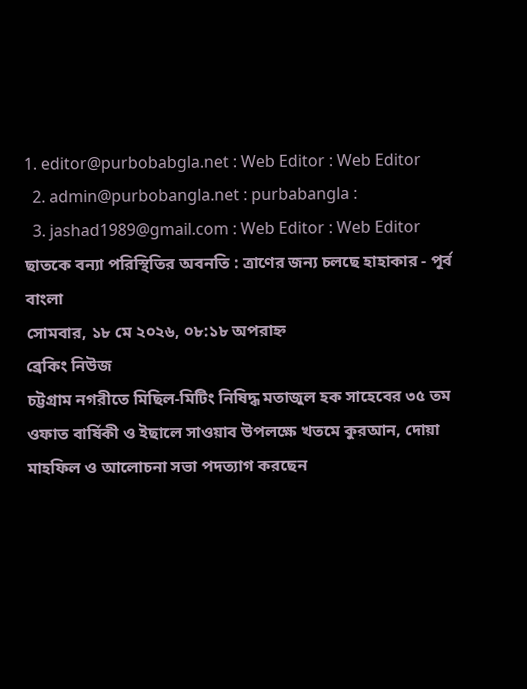1. editor@purbobabgla.net : Web Editor : Web Editor
  2. admin@purbobangla.net : purbabangla :
  3. jashad1989@gmail.com : Web Editor : Web Editor
ছাতকে বন্যা পরিস্থিতির অবনতি : ত্রাণের জন্য চলছে হাহাকার - পূর্ব বাংলা
সোমবার, ১৮ মে ২০২৬, ০৮:১৮ অপরাহ্ন
ব্রেকিং নিউজ
চট্টগ্রাম নগরীতে মিছিল-মিটিং নিষিদ্ধ মতাজুল হক সাহেবের ৩৫ তম ওফাত বার্ষিকী ও ইছালে সাওয়াব উপলক্ষে খতমে কুরআন, দোয়া মাহফিল ও আলোচনা সভা পদত্যাগ করছেন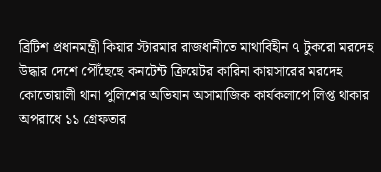ব্রিটিশ প্রধানমন্ত্রী কিয়ার স্টারমার রাজধানীতে মাথাবিহীন ৭ টুকরো মরদেহ উদ্ধার দেশে পৌঁছেছে কনটেন্ট ক্রিয়েটর কারিনা কায়সারের মরদেহ কোতোয়ালী থানা পুলিশের অভিযান অসামাজিক কার্যকলাপে লিপ্ত থাকার অপরাধে ১১ গ্রেফতার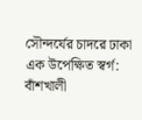সৌন্দর্যের চাদরে ঢাকা এক উপেক্ষিত স্বর্গ: বাঁশখালী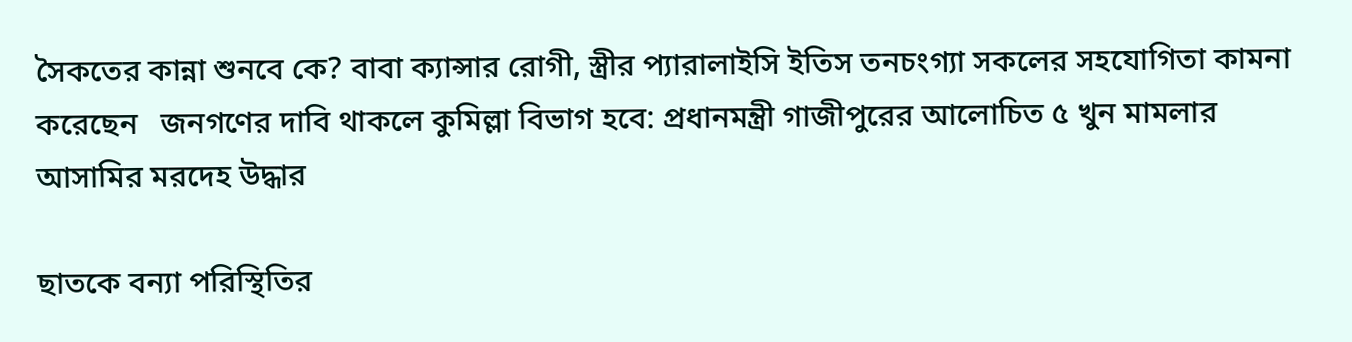সৈকতের কান্না শুনবে কে? বাবা ক্যান্সার রোগী, স্ত্রীর প্যারালাইসি ইতিস তনচংগ্যা সকলের সহযোগিতা কামনা করেছেন   জনগণের দাবি থাকলে কুমিল্লা বিভাগ হবে: প্রধানমন্ত্রী গাজীপুরের আলোচিত ৫ খুন মামলার আসামির মরদেহ উদ্ধার

ছাতকে বন্যা পরিস্থিতির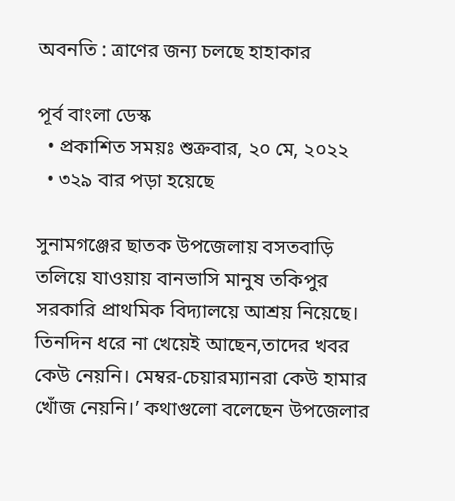অবনতি : ত্রাণের জন্য চলছে হাহাকার

পূর্ব বাংলা ডেস্ক
  • প্রকাশিত সময়ঃ শুক্রবার, ২০ মে, ২০২২
  • ৩২৯ বার পড়া হয়েছে

সুনামগ‌ঞ্জের ছাতক উপজেলায় বসতবাড়ি তলিয়ে যাওয়ায় বানভাসি মানুষ তকিপুর সরকারি প্রাথ‌মিক বিদ্যালয়ে আশ্রয় নিয়েছে। তিনদিন ধ‌রে না খে‌য়েই আ‌ছেন,তা‌দের খবর কেউ নেয়‌নি। মেম্বর-চেয়ারম্যানরা কেউ হামার খোঁজ নেয়নি।’ কথাগুলো বলে‌ছেন উপ‌জেলার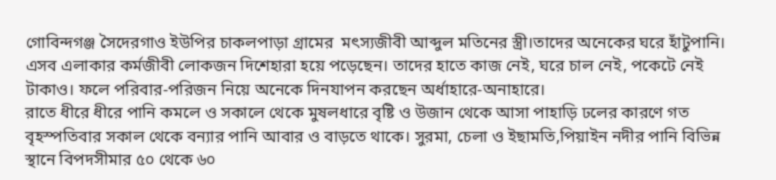গো‌বিন্দগঞ্জ সৈ‌দেরগাও ইউ‌পির চাকলপাড়া গ্রা‌মের  মৎস্যজীবী আব্দুল ম‌তি‌নের স্ত্রী।তাদের অনেকের ঘরে হাঁটুপানি। এসব এলাকার কর্মজীবী লোকজন দিশেহারা হয়ে পড়েছেন। তাদের হাতে কাজ নেই, ঘরে চাল নেই, পকেটে নেই টাকাও। ফলে পরিবার-পরিজন নিয়ে অনেকে দিনযাপন করছেন অর্ধাহারে-অনাহারে।
রা‌তে ধী‌রে ধী‌রে পা‌নি কম‌লে ও সকা‌লে থে‌কে মুষলধারে বৃষ্টি ও উজান থেকে আসা পাহাড়ি ঢলের কারণে গত বৃহস্পতিবার সকাল থেকে বন্যার পানি আবার ও বাড়তে থাকে। সুরমা, চেলা ও ইছামতি,পিয়াইন নদীর পানি বিভিন্ন স্থানে বিপদসীমার ৫০ থেকে ৬০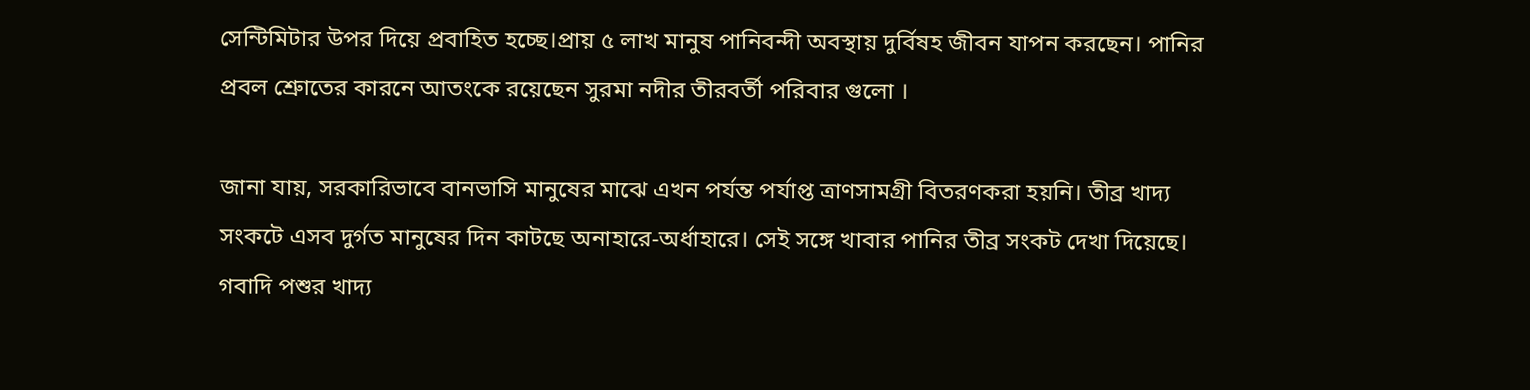সেন্টিমিটার উপর দিয়ে প্রবাহিত হচ্ছে।প্রায় ৫ লাখ মানুষ পানিবন্দী অবস্থায় দুর্বিষহ জীবন যাপন করছেন। পানির প্রবল শ্রেুাতের কারনে আতংকে রয়েছেন সুরমা নদীর তীরবর্তী পরিবার গু‌লো ।

জানা যায়, সরকারিভাবে বানভাসি মানুষের মাঝে এখন পর্যন্ত পর্যাপ্ত ত্রাণসামগ্রী বিতরণকরা হয়নি। তীব্র খাদ্য সংকটে এসব দুর্গত মানুষের দিন কাটছে অনাহারে-অর্ধাহারে। সেই সঙ্গে খাবার পানির তীব্র সংকট দেখা দিয়েছে। গবাদি পশুর খাদ্য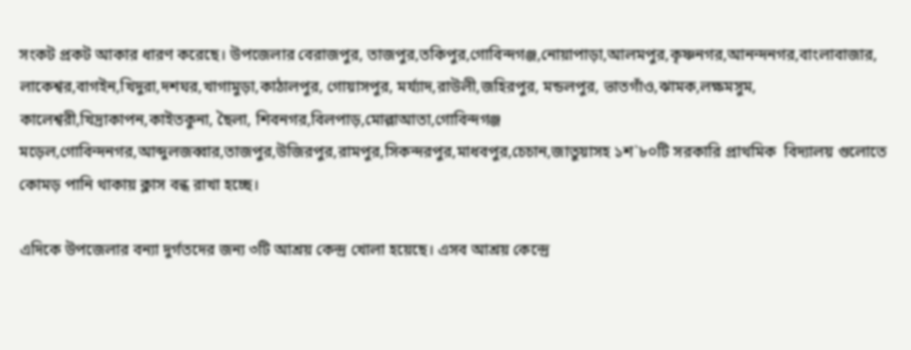সংকট প্রকট আকার ধারণ করেছে। উপ‌জেলার বেরাজপুর, তাজপুর,তকিপুর,গোবিন্দগঞ্জ,নোয়াপাড়া,আলমপুর,কৃষ্ণনগর,আনন্দনগর,বাংলাবাজার, লাকেশ্বর,বাগইন,খিদুরা,দশঘর,খাগামুড়া,কাঠালপুর, গোয়াসপুর, মর্য্যাদ,রাউলী,জহিরপুর, মন্ডলপুর, ভাতগাঁও,ঝামক,লক্ষমসুম,
কালেশ্বরী,খিদ্রাকাপন,কাইতকুনা, ছৈলা, শিবনগর,বিলপাড়,মোল্লাআতা,গো‌বিন্দগঞ্জ ম‌ড়েল,গো‌বিন্দনগর,আব্দুলজব্বার,তাজপুর,উ‌জিরপুর,রামপুর,সিকন্দরপুর,মাধবপুর,চেচান,জাতুয়াসহ ১শ`৮০‌টি সরকা‌রি প্রাথ‌মিক  বিদ্যালয় গুলো‌তে কোমড় পা‌নি থাকায় ক্লাস বন্ধ রাখা হ‌চ্ছে।

এ‌দি‌কে উপ‌জেলার বন্যা দুর্গতদের জন্য ৩টি আশ্রয় কেন্দ্র খোলা হয়েছে। এসব আশ্রয় কেন্দ্রে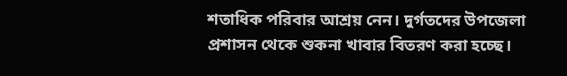শতাধিক পরিবার আশ্রয় নেন। দুর্গতদের উপজেলা প্রশাসন থেকে শুকনা খাবার বিতরণ করা হচ্ছে।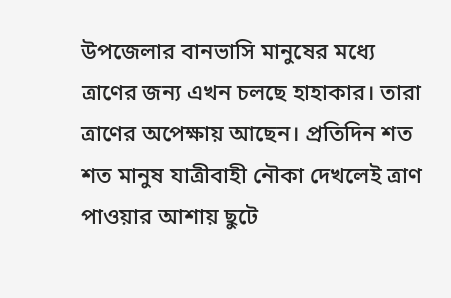উপজেলার বানভাসি মানুষের মধ্যে ত্রাণের জন্য এখন চলছে হাহাকার। তারা ত্রাণের অপেক্ষায় আছেন। প্রতিদিন শত শত মানুষ যাত্রীবাহী নৌকা দেখলেই ত্রাণ পাওয়ার আশায় ছুটে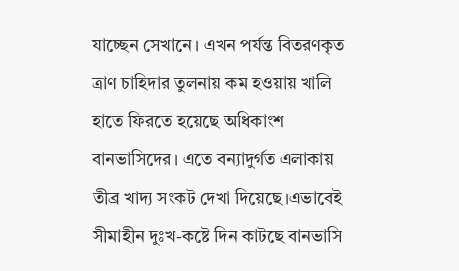যাচ্ছেন সেখানে। এখন পর্যন্ত বিতরণকৃত ত্রাণ চাহিদার তুলনায় কম হওয়ায় খালি হাতে ফিরতে হয়েছে অধিকাংশ বানভাসিদের। এতে বন্যাদুর্গত এলাকায় তীব্র খাদ্য সংকট দেখা দিয়েছে।এভাবেই সীমাহীন দুঃখ-কষ্টে দিন কাটছে বানভাসি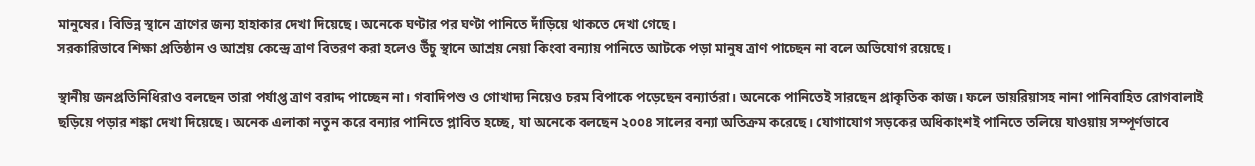মানুষের। বিভিন্ন স্থানে ত্রাণের জন্য হাহাকার দেখা দিয়েছে। অনেকে ঘণ্টার পর ঘণ্টা পানিতে দাঁড়িয়ে থাকতে দেখা গে‌ছে।
সরকারিভাবে শিক্ষা প্রতিষ্ঠান ও আশ্রয় কেন্দ্রে ত্রাণ বিতরণ করা হলেও উঁচু স্থানে আশ্রয় নেয়া কিংবা বন্যায় পানিতে আটকে পড়া মানুষ ত্রাণ পাচ্ছেন না বলে অভিযোগ রয়েছে।

স্থানীয় জনপ্রতিনিধিরাও বলছেন তারা পর্যাপ্ত ত্রাণ বরাদ্দ পাচ্ছেন না। গবাদিপশু ও গোখাদ্য নিয়েও চরম বিপাকে পড়েছেন বন্যার্তরা। অনেকে পানিতেই সারছেন প্রাকৃতিক কাজ। ফলে ডায়রিয়াসহ নানা পানিবাহিত রোগবালাই ছড়িয়ে পড়ার শঙ্কা দেখা দিয়েছে। অনেক এলাকা নতুন করে বন্যার পানিতে প্লাবিত হচ্ছে, যা অনেকে বলছেন ২০০৪ সালের বন্যা অতিক্রম করেছে। যোগাযোগ সড়কের অধিকাংশই পানিতে তলিয়ে যাওয়ায় সম্পূর্ণভাবে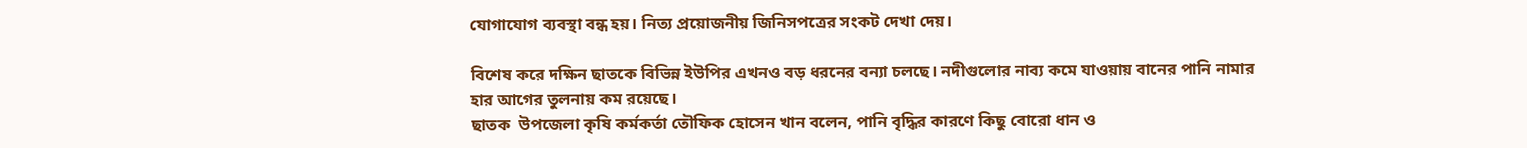যোগাযোগ ব্যবস্থা বন্ধ হয়। নিত্য প্রয়োজনীয় জিনিসপত্রের সংকট দেখা দেয়।

বিশেষ করে দ‌ক্ষিন ছাত‌কে বিভিন্ন ইউ‌পির এখনও বড় ধরনের বন্যা চলছে। নদীগুলোর নাব্য কমে যাওয়ায় বানের পানি নামার হার আগের তুলনায় কম র‌য়ে‌ছে।
ছাতক  উপজেলা কৃষি কর্মকর্তা তৌফিক হোসেন খান বলেন, পানি বৃদ্ধির কারণে কিছু বোরো ধান ও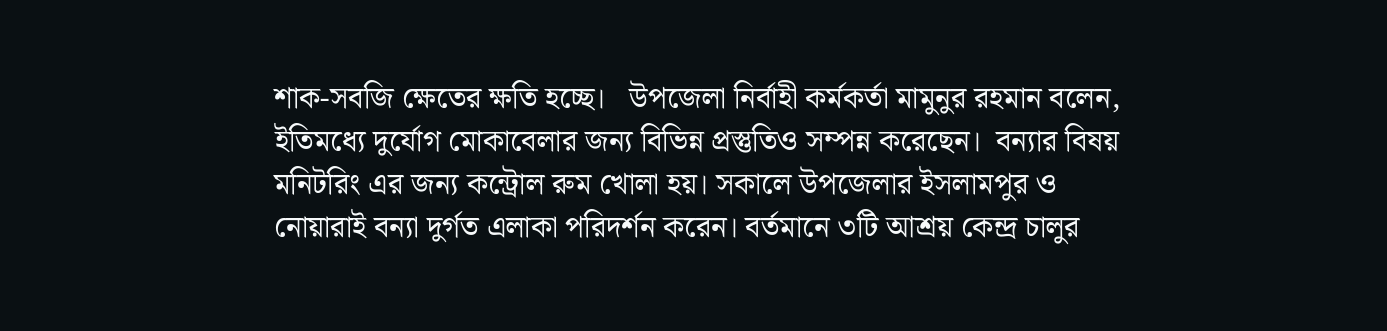শাক-সবজি ক্ষেতের ক্ষতি হ‌চ্ছে।   উপজেলা নির্বাহী কর্মকর্তা মামুনুর রহমান বলেন, ইতিমধ্যে দুর্যোগ মোকাবেলার জন্য বিভিন্ন প্রস্তুতিও সম্পন্ন করে‌ছেন।  বন্যার বিষয় মনিটরিং এর জন্য কন্ট্রোল রুম খোলা হয়। সকালে উপজেলার ইসলামপুর ও নোয়ারাই বন্যা দুর্গত এলাকা পরিদর্শন করেন। বর্তমানে ৩টি আশ্রয় কেন্দ্র চালুর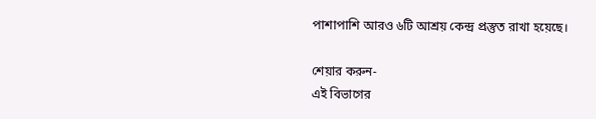পাশাপাশি আরও ৬টি আশ্রয় কেন্দ্র প্রস্তুত রাখা হয়েছে।

শেয়ার করুন-
এই বিভাগের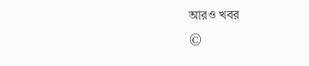আরও খবর
©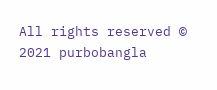All rights reserved © 2021 purbobangla